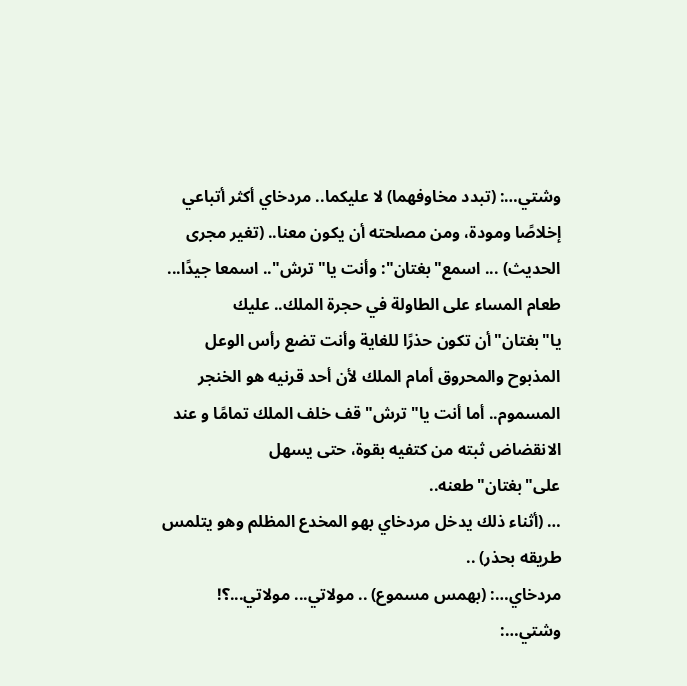وشتي…: (تبدد مخاوفهما) لا عليكما.. مردخاي أكثر أتباعي إخلاصًا ومودة، ومن مصلحته أن يكون معنا.. (تغير مجرى الحديث) ... اسمع"بغتان": وأنت يا"ترش".. اسمعا جيدًا... طعام المساء على الطاولة في حجرة الملك.. عليك يا"بغتان"أن تكون حذرًا للغاية وأنت تضع رأس الوعل المذبوح والمحروق أمام الملك لأن أحد قرنيه هو الخنجر المسموم.. أما أنت يا"ترش"قف خلف الملك تمامًا و عند الانقضاض ثبته من كتفيه بقوة، حتى يسهل على"بغتان"طعنه..
… (أثناء ذلك يدخل مردخاي بهو المخدع المظلم وهو يتلمس طريقه بحذر) ..
مردخاي…: (بهمس مسموع) .. مولاتي... مولاتي...؟!
وشتي…: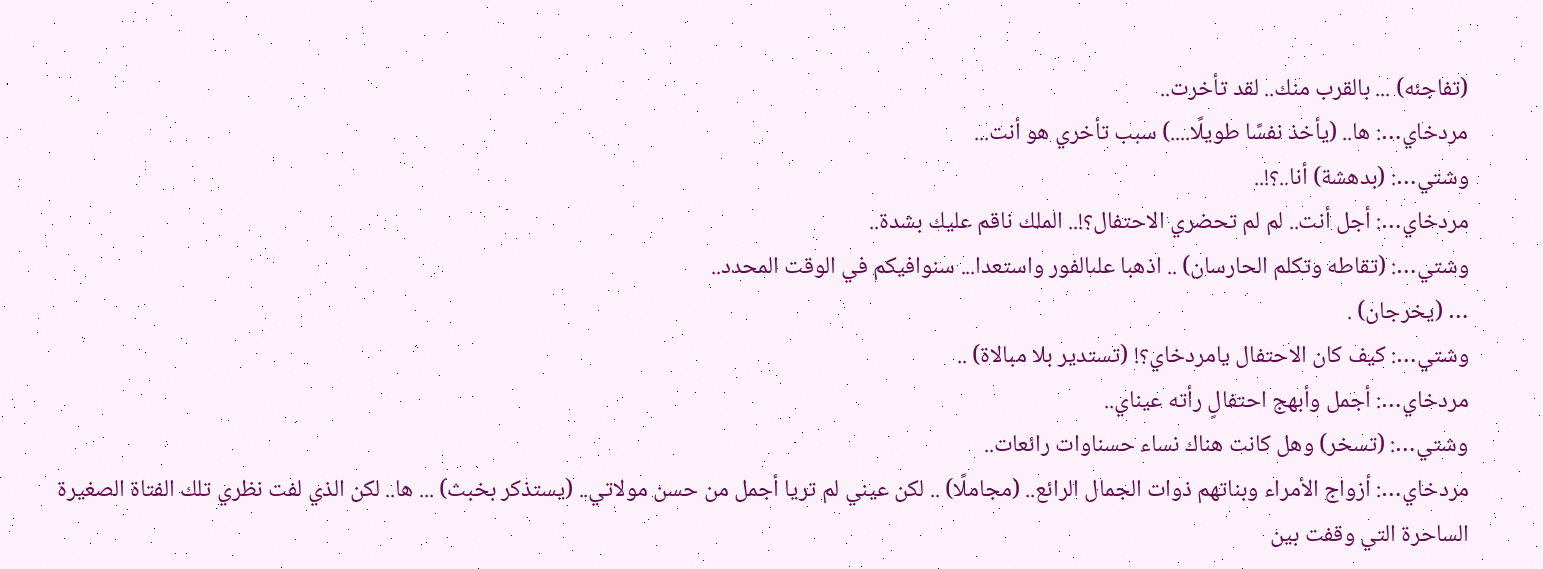(تفاجئه) ... بالقرب منك.. لقد تأخرت..
مردخاي…: ها.. (يأخذ نفسًا طويلًا....) سبب تأخري هو أنت...
وشتي…: (بدهشة) أنا..؟!..
مردخاي…: أجل أنت.. لم لم تحضري الاحتفال؟!.. الملك ناقم عليك بشدة..
وشتي…: (تقاطه وتكلم الحارسان) .. اذهبا علىالفور واستعدا... سنوافيكم في الوقت المحدد..
… (يخرجان) .
وشتي…: كيف كان الاحتفال يامردخاي؟! (تستدير بلا مبالاة) ..
مردخاي…: أجمل وأبهج احتفالٍ رأته عيناي..
وشتي…: (تسخر) وهل كانت هناك نساء حسناوات رائعات..
مردخاي…: أزواج الأمراء وبناتهم ذوات الجمال الرائع.. (مجاملًا) .. لكن عيني لم تريا أجمل من حسن مولاتي.. (يستذكر بخبث) ... ها.. لكن الذي لفت نظري تلك الفتاة الصغيرة الساحرة التي وقفت بين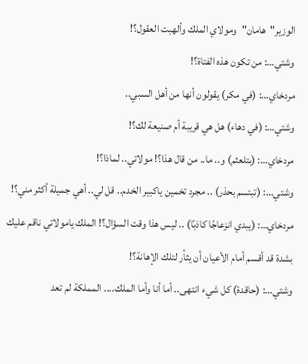الوزير"هامان"ومولاي الملك وألهبت العقول؟!
وشتي…: من تكون هذه الفتاة؟!
مردخاي…: (في مكر) يقولون أنها من أهل السبي..
وشتي…: (في دهاء) هل هي قريبة أم صنيعة لك؟!
مردخاي…: (بتلعثم) و.. ما.. من قال هذا؟! مولاتي.. لماذا؟!
وشتي…: (تبتسم بحذر) .. مجرد تخمين ياكبير الخدم.. قل لي.. أهي جميلة أكثر مني؟!
مردخاي…: (يبدي انزعاجًا كاذبًا) .. ليس هذا وقت السؤال؟! الملك يامولاتي ناقم عليك بشدة قد أقسم أمام الأعيان أن يثأر لتلك الإهانة؟!
وشتي…: (حاقدة) كل شيء انتهى.. أما أنا وأما الملك.... المملكة لم تعد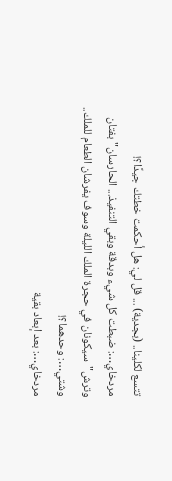تتسع لكلينا.. (بجدية) ... قل لي: هل أحكمت خطتك جيدًا؟!
مردخاي…: ضبطت كل شيء وبدقة وبقي التنفيذ... الحارسان"بفتان وترش"سيكونان في حجرة الملك الليلة وسوف يفرشان الطعام للملك..
وشتي…: وحدهما؟!
مردخاي…: بعد إبعاد بقية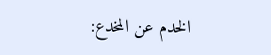الخدم عن المخدع: